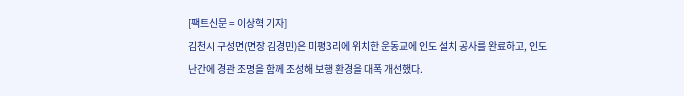[팩트신문 = 이상혁 기자]
김천시 구성면(면장 김경민)은 미평3리에 위치한 운동교에 인도 설치 공사를 완료하고, 인도 난간에 경관 조명을 함께 조성해 보행 환경을 대폭 개선했다.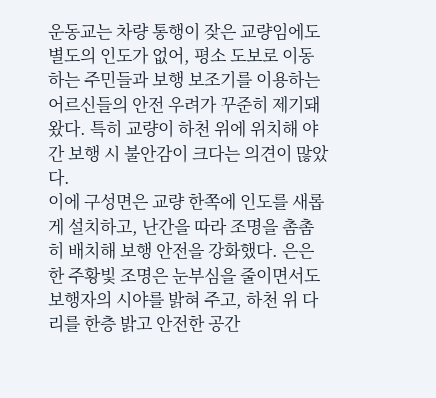운동교는 차량 통행이 잦은 교량임에도 별도의 인도가 없어, 평소 도보로 이동하는 주민들과 보행 보조기를 이용하는 어르신들의 안전 우려가 꾸준히 제기돼 왔다. 특히 교량이 하천 위에 위치해 야간 보행 시 불안감이 크다는 의견이 많았다.
이에 구성면은 교량 한쪽에 인도를 새롭게 설치하고, 난간을 따라 조명을 촘촘히 배치해 보행 안전을 강화했다. 은은한 주황빛 조명은 눈부심을 줄이면서도 보행자의 시야를 밝혀 주고, 하천 위 다리를 한층 밝고 안전한 공간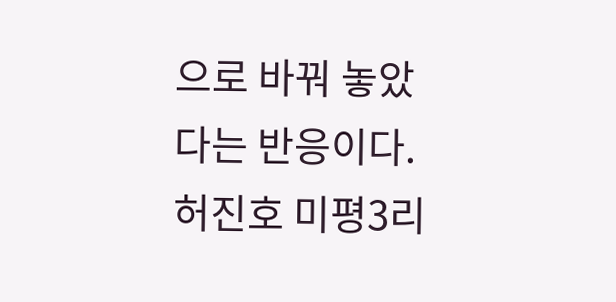으로 바꿔 놓았다는 반응이다.
허진호 미평3리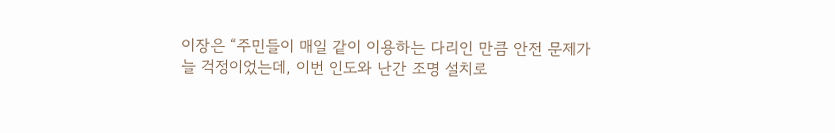이장은 “주민들이 매일 같이 이용하는 다리인 만큼 안전 문제가 늘 걱정이었는데, 이번 인도와 난간 조명 설치로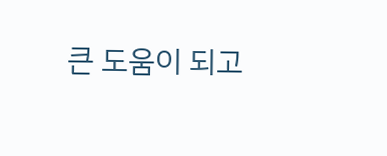큰 도움이 되고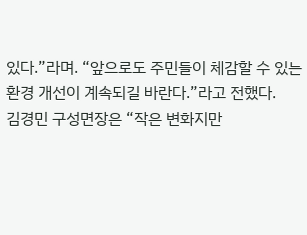있다.”라며. “앞으로도 주민들이 체감할 수 있는 환경 개선이 계속되길 바란다.”라고 전했다.
김경민 구성면장은 “작은 변화지만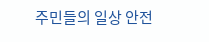주민들의 일상 안전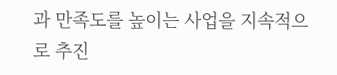과 만족도를 높이는 사업을 지속적으로 추진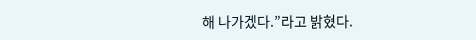해 나가겠다.”라고 밝혔다.